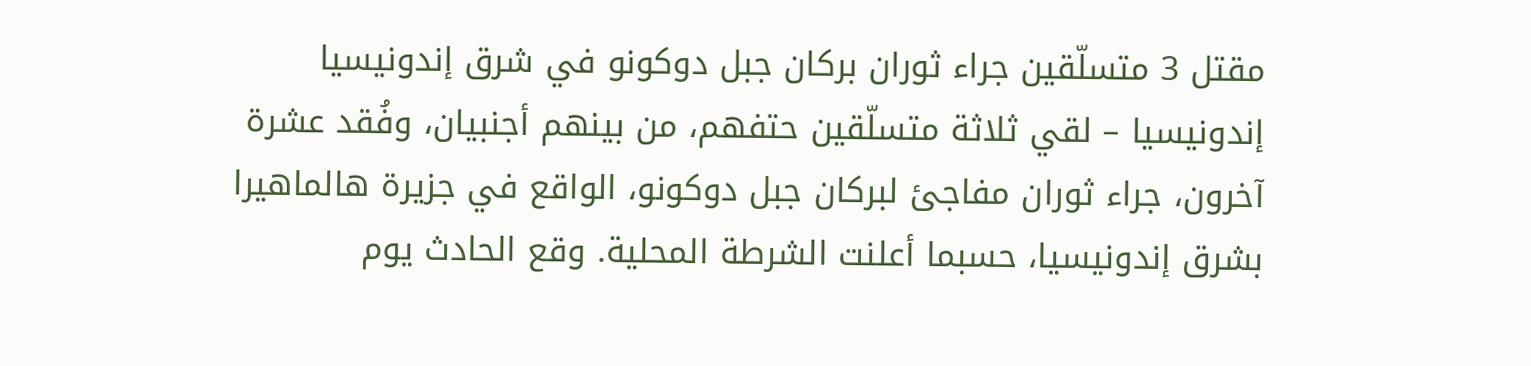مقتل 3 متسلّقين جراء ثوران بركان جبل دوكونو في شرق إندونيسيا
إندونيسيا – لقي ثلاثة متسلّقين حتفهم، من بينهم أجنبيان، وفُقد عشرة آخرون، جراء ثوران مفاجئ لبركان جبل دوكونو، الواقع في جزيرة هالماهيرا بشرق إندونيسيا، حسبما أعلنت الشرطة المحلية. وقع الحادث يوم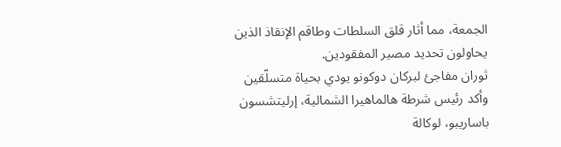الجمعة، مما أثار قلق السلطات وطاقم الإنقاذ الذين يحاولون تحديد مصير المفقودين.
ثوران مفاجئ لبركان دوكونو يودي بحياة متسلّقين
وأكد رئيس شرطة هالماهيرا الشمالية، إرليتشسون باساريبو، لوكالة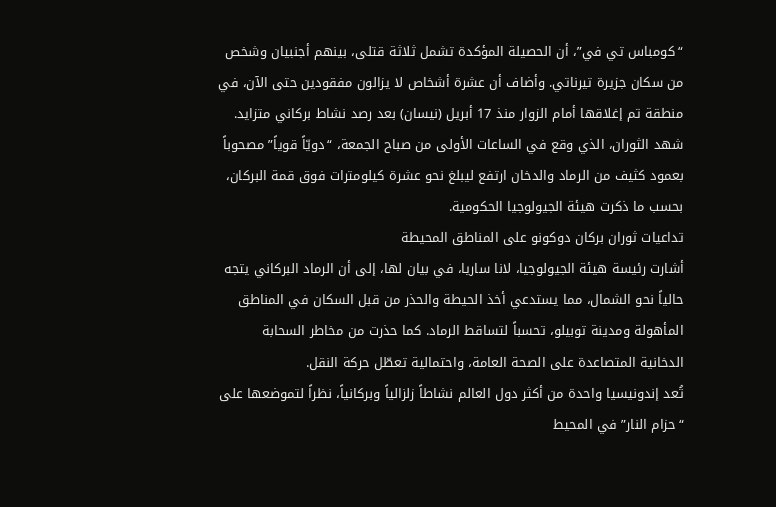“كومباس تي في”، أن الحصيلة المؤكدة تشمل ثلاثة قتلى، بينهم أجنبيان وشخص من سكان جزيرة تيرناتي. وأضاف أن عشرة أشخاص لا يزالون مفقودين حتى الآن، في منطقة تم إغلاقها أمام الزوار منذ 17 أبريل (نيسان) بعد رصد نشاط بركاني متزايد.
شهد الثوران، الذي وقع في الساعات الأولى من صباح الجمعة، “دويّاً قوياً” مصحوباً بعمود كثيف من الرماد والدخان ارتفع ليبلغ نحو عشرة كيلومترات فوق قمة البركان، بحسب ما ذكرت هيئة الجيولوجيا الحكومية.
تداعيات ثوران بركان دوكونو على المناطق المحيطة
أشارت رئيسة هيئة الجيولوجيا، لانا ساريا، في بيان لها، إلى أن الرماد البركاني يتجه حالياً نحو الشمال، مما يستدعي أخذ الحيطة والحذر من قبل السكان في المناطق المأهولة ومدينة توبيلو، تحسباً لتساقط الرماد. كما حذرت من مخاطر السحابة الدخانية المتصاعدة على الصحة العامة، واحتمالية تعطّل حركة النقل.
تُعد إندونيسيا واحدة من أكثر دول العالم نشاطاً زلزالياً وبركانياً، نظراً لتموضعها على “حزام النار” في المحيط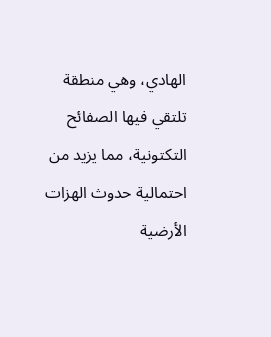الهادي، وهي منطقة تلتقي فيها الصفائح التكتونية، مما يزيد من احتمالية حدوث الهزات الأرضية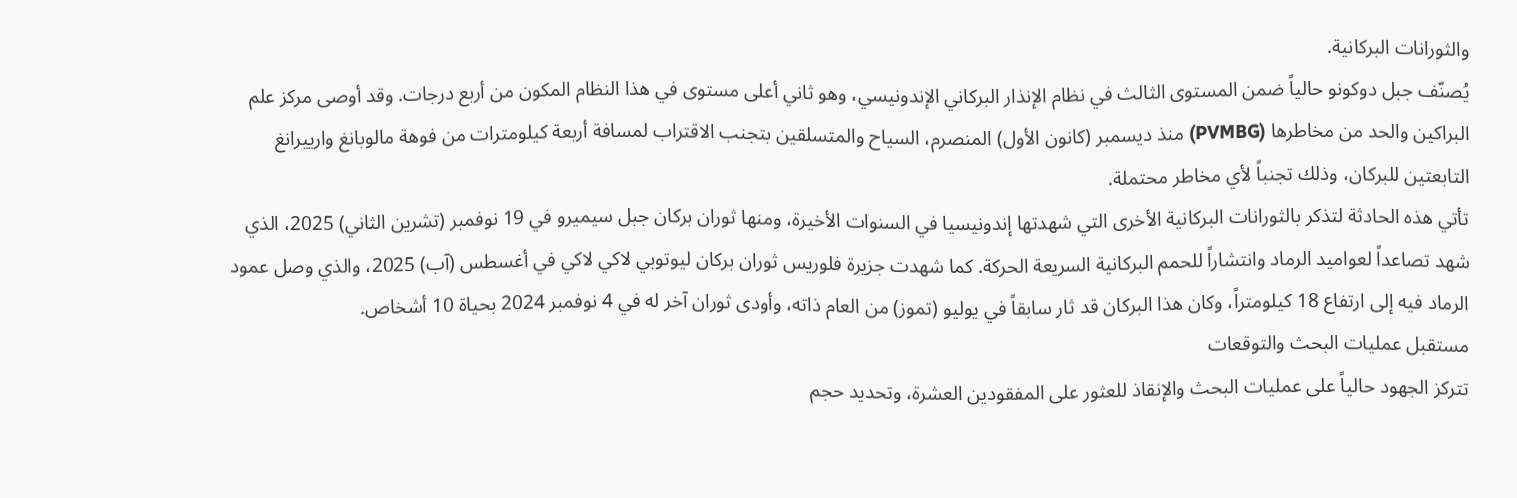والثورانات البركانية.
يُصنّف جبل دوكونو حالياً ضمن المستوى الثالث في نظام الإنذار البركاني الإندونيسي، وهو ثاني أعلى مستوى في هذا النظام المكون من أربع درجات. وقد أوصى مركز علم البراكين والحد من مخاطرها (PVMBG) منذ ديسمبر (كانون الأول) المنصرم، السياح والمتسلقين بتجنب الاقتراب لمسافة أربعة كيلومترات من فوهة مالوبانغ وارييرانغ التابعتين للبركان، وذلك تجنباً لأي مخاطر محتملة.
تأتي هذه الحادثة لتذكر بالثورانات البركانية الأخرى التي شهدتها إندونيسيا في السنوات الأخيرة، ومنها ثوران بركان جبل سيميرو في 19 نوفمبر (تشرين الثاني) 2025، الذي شهد تصاعداً لعواميد الرماد وانتشاراً للحمم البركانية السريعة الحركة. كما شهدت جزيرة فلوريس ثوران بركان ليوتوبي لاكي لاكي في أغسطس (آب) 2025، والذي وصل عمود الرماد فيه إلى ارتفاع 18 كيلومتراً، وكان هذا البركان قد ثار سابقاً في يوليو (تموز) من العام ذاته، وأودى ثوران آخر له في 4 نوفمبر 2024 بحياة 10 أشخاص.
مستقبل عمليات البحث والتوقعات
تتركز الجهود حالياً على عمليات البحث والإنقاذ للعثور على المفقودين العشرة، وتحديد حجم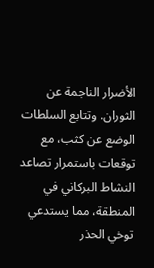الأضرار الناجمة عن الثوران. وتتابع السلطات الوضع عن كثب، مع توقعات باستمرار تصاعد النشاط البركاني في المنطقة، مما يستدعي توخي الحذر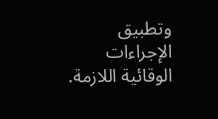وتطبيق الإجراءات الوقائية اللازمة.